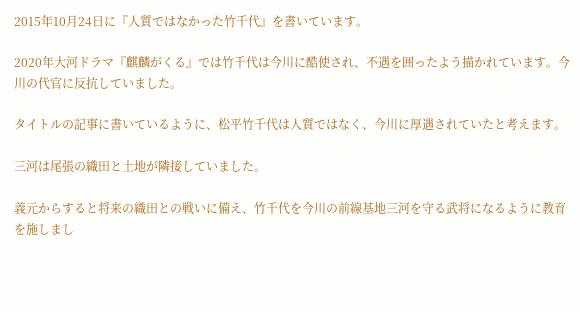2015年10月24日に『人質ではなかった竹千代』を書いています。

2020年大河ドラマ『麒麟がくる』では竹千代は今川に酷使され、不遇を囲ったよう描かれています。今川の代官に反抗していました。

タイトルの記事に書いているように、松平竹千代は人質ではなく、今川に厚遇されていたと考えます。

三河は尾張の織田と土地が隣接していました。

義元からすると将来の織田との戦いに備え、竹千代を今川の前線基地三河を守る武将になるように教育を施しまし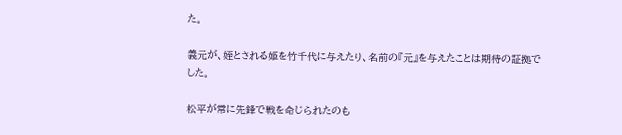た。

義元が、姪とされる姫を竹千代に与えたり、名前の『元』を与えたことは期待の証拠でした。

松平が常に先鋒で戦を命じられたのも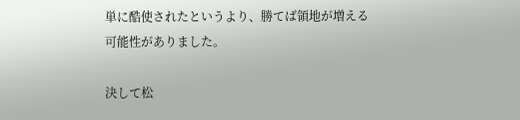単に酷使されたというより、勝てば領地が増える可能性がありました。

決して松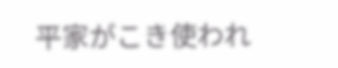平家がこき使われ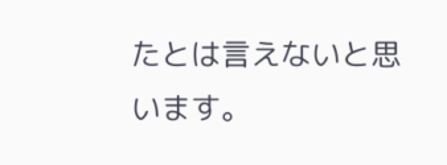たとは言えないと思います。